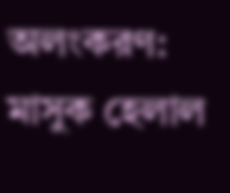অলংকরণ: মাসুক হেলাল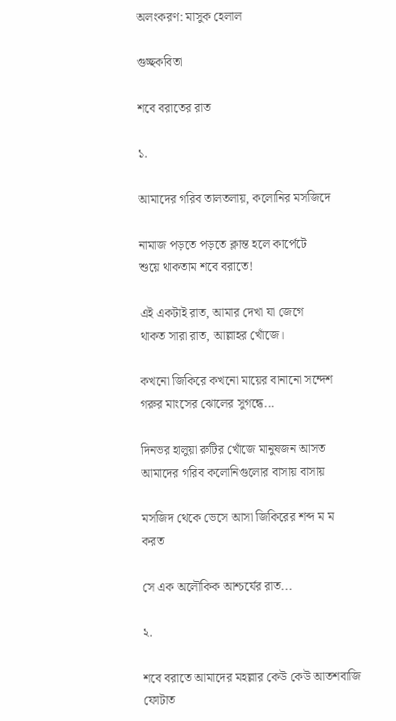অলংকরণ: মাসুক হেলাল

গুচ্ছকবিতা

শবে বরাতের রাত

১.

আমাদের গরিব তালতলায়, কলোনির মসজিদে

নামাজ পড়তে পড়তে ক্লান্ত হলে কার্পেটে
শুয়ে থাকতাম শবে বরাতে!

এই একটাই রাত, আমার দেখা যা জেগে
থাকত সারা রাত, আল্লাহর খোঁজে।

কখনো জিকিরে কখনো মায়ের বানানো সন্দেশ
গরুর মাংসের ঝোলের সুগন্ধে...

দিনভর হালুয়া রুটির খোঁজে মানুষজন আসত
আমাদের গরিব কলোনিগুলোর বাসায় বাসায়

মসজিদ থেকে ভেসে আসা জিকিরের শব্দ ম ম
করত

সে এক অলৌকিক আশ্চর্যের রাত...

২.

শবে বরাতে আমাদের মহল্লার কেউ কেউ আতশবাজি
ফোটাত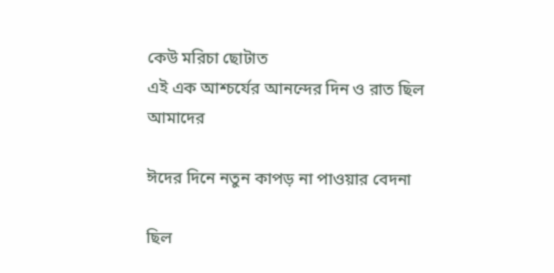কেউ মরিচা ছোটাত
এই এক আশ্চর্যের আনন্দের দিন ও রাত ছিল আমাদের

ঈদের দিনে নতুন কাপড় না পাওয়ার বেদনা

ছিল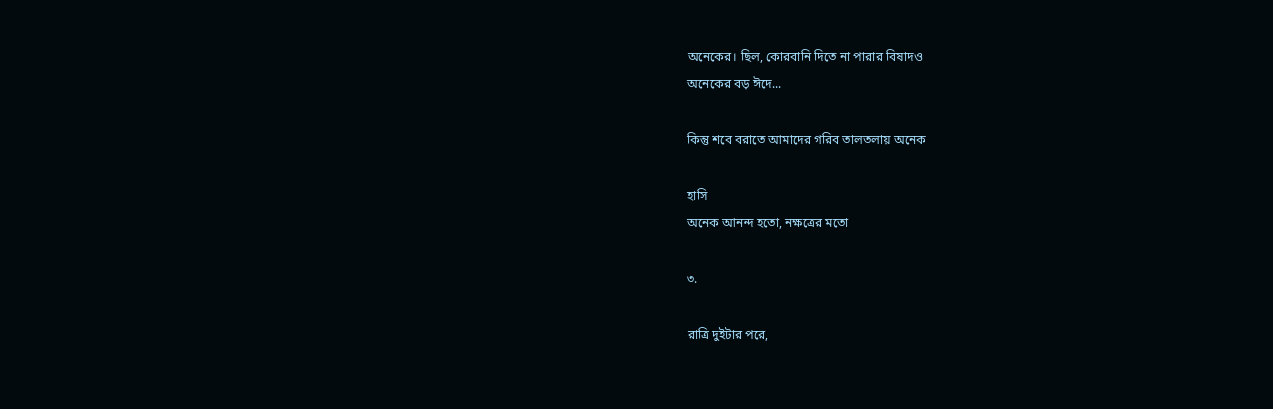অনেকের। ছিল, কোরবানি দিতে না পারার বিষাদও
অনেকের বড় ঈদে...

কিন্তু শবে বরাতে আমাদের গরিব তালতলায় অনেক

হাসি
অনেক আনন্দ হতো, নক্ষত্রের মতো

৩.

রাত্রি দুইটার পরে,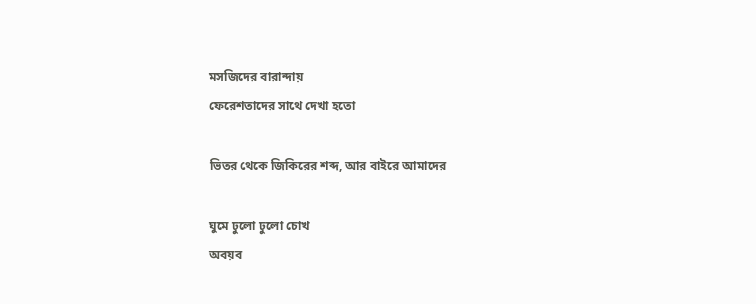মসজিদের বারান্দায়
ফেরেশতাদের সাথে দেখা হতো

ভিতর থেকে জিকিরের শব্দ, আর বাইরে আমাদের

ঘুমে ঢুলো ঢুলো চোখ
অবয়ব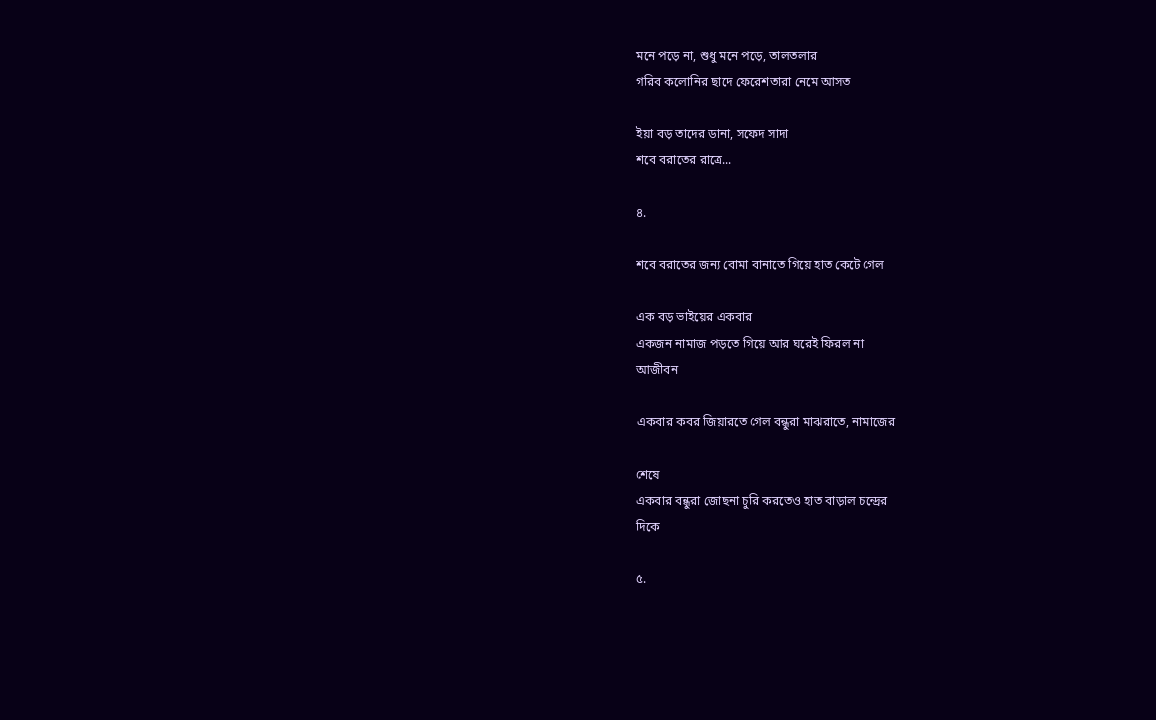মনে পড়ে না, শুধু মনে পড়ে, তালতলার
গরিব কলোনির ছাদে ফেরেশতারা নেমে আসত

ইয়া বড় তাদের ডানা, সফেদ সাদা
শবে বরাতের রাত্রে...

৪.

শবে বরাতের জন্য বোমা বানাতে গিয়ে হাত কেটে গেল

এক বড় ভাইয়ের একবার
একজন নামাজ পড়তে গিয়ে আর ঘরেই ফিরল না
আজীবন

একবার কবর জিয়ারতে গেল বন্ধুরা মাঝরাতে, নামাজের

শেষে
একবার বন্ধুরা জোছনা চুরি করতেও হাত বাড়াল চন্দ্রের
দিকে

৫.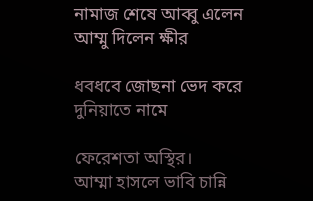নামাজ শেষে আব্বু এলেন
আম্মু দিলেন ক্ষীর

ধবধবে জোছনা ভেদ করে
দুনিয়াতে নামে

ফেরেশতা অস্থির।
আম্মা হাসলে ভাবি চান্নি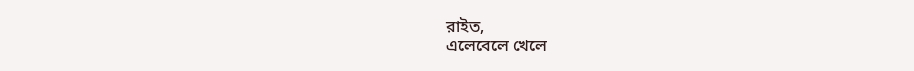রাইত,
এলেবেলে খেলে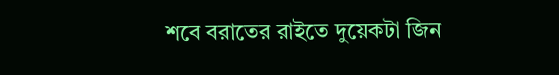শবে বরাতের রাইতে দুয়েকটা জিন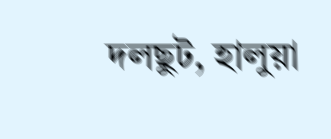দলছুট, হালুয়া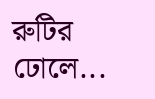রুটির ঢোলে...